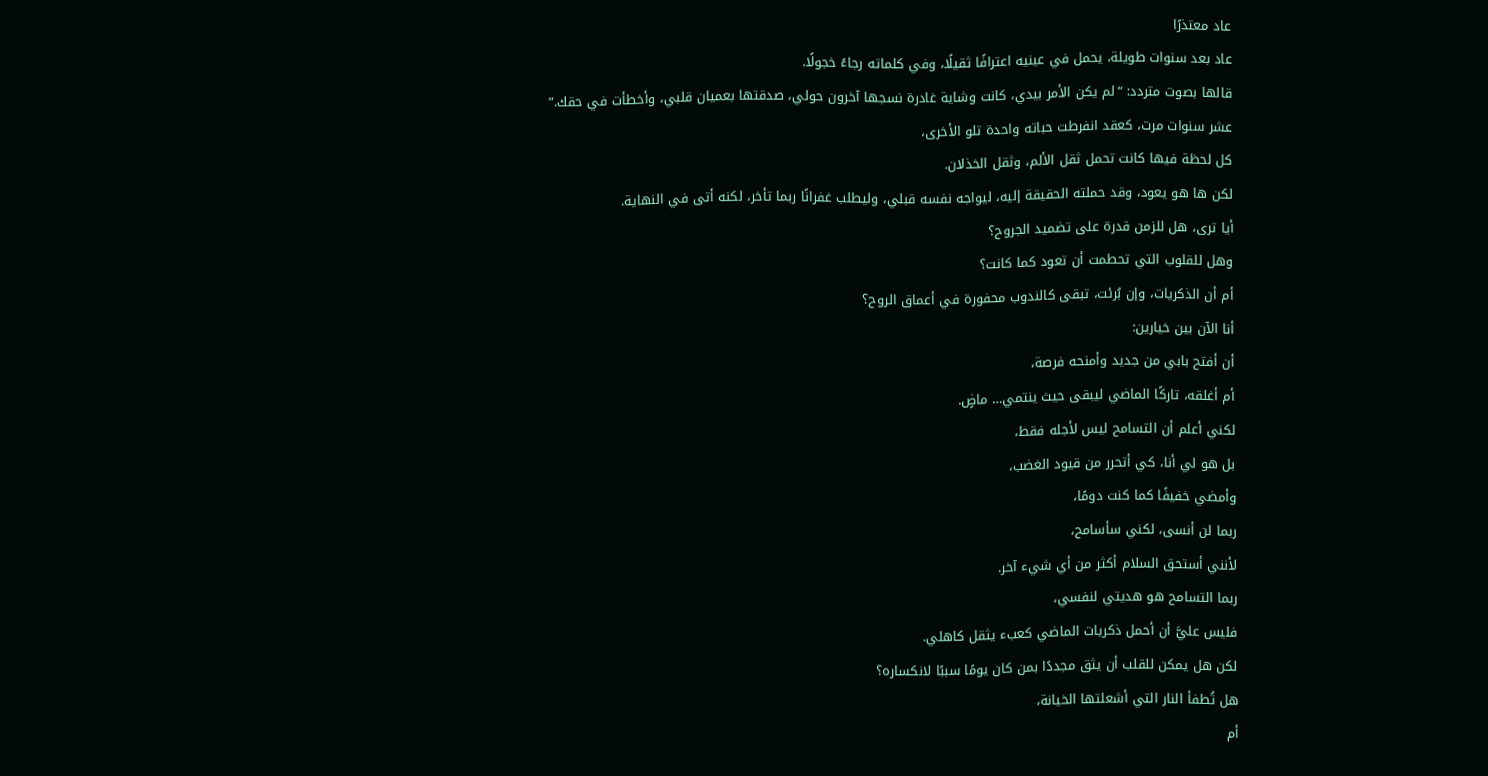عاد معتذرًا
عاد بعد سنوات طويلة، يحمل في عينيه اعترافًا ثقيلًا، وفي كلماته رجاءً خجولًا.
قالها بصوت متردد: “لم يكن الأمر بيدي، كانت وشاية غادرة نسجها آخرون حولي، صدقتها بعميان قلبي، وأخطأت في حقك.”
عشر سنوات مرت، كعقد انفرطت حباته واحدة تلو الأخرى،
كل لحظة فيها كانت تحمل ثقل الألم، وثقل الخذلان.
لكن ها هو يعود، وقد حملته الحقيقة إليه، ليواجه نفسه قبلي، وليطلب غفرانًا ربما تأخر، لكنه أتى في النهاية.
أيا ترى، هل للزمن قدرة على تضميد الجروح؟
وهل للقلوب التي تحطمت أن تعود كما كانت؟
أم أن الذكريات، وإن بُرئت، تبقى كالندوب محفورة في أعماق الروح؟
أنا الآن بين خيارين:
أن أفتح بابي من جديد وأمنحه فرصة،
أم أغلقه، تاركًا الماضي ليبقى حيث ينتمي… ماضٍ.
لكني أعلم أن التسامح ليس لأجله فقط،
بل هو لي أنا، كي أتحرر من قيود الغضب،
وأمضي خفيفًا كما كنت دومًا،
ربما لن أنسى، لكني سأسامح،
لأنني أستحق السلام أكثر من أي شيء آخر.
ربما التسامح هو هديتي لنفسي،
فليس عليَّ أن أحمل ذكريات الماضي كعبء يثقل كاهلي.
لكن هل يمكن للقلب أن يثق مجددًا بمن كان يومًا سببًا لانكساره؟
هل تُطفأ النار التي أشعلتها الخيانة،
أم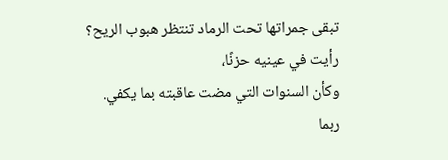تبقى جمراتها تحت الرماد تنتظر هبوب الريح؟
رأيت في عينيه حزنًا،
وكأن السنوات التي مضت عاقبته بما يكفي.
ربما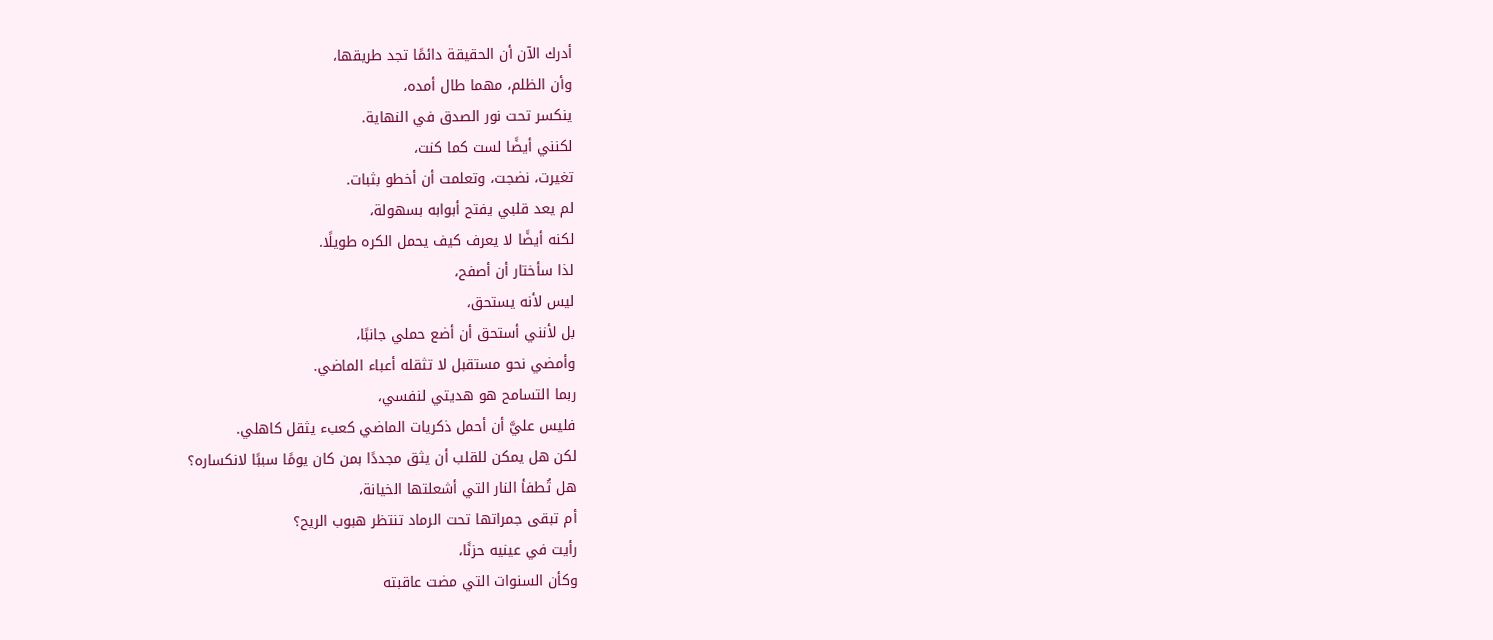أدرك الآن أن الحقيقة دائمًا تجد طريقها،
وأن الظلم، مهما طال أمده،
ينكسر تحت نور الصدق في النهاية.
لكنني أيضًا لست كما كنت،
تغيرت، نضجت، وتعلمت أن أخطو بثبات.
لم يعد قلبي يفتح أبوابه بسهولة،
لكنه أيضًا لا يعرف كيف يحمل الكره طويلًا.
لذا سأختار أن أصفح،
ليس لأنه يستحق،
بل لأنني أستحق أن أضع حملي جانبًا،
وأمضي نحو مستقبل لا تثقله أعباء الماضي.
ربما التسامح هو هديتي لنفسي،
فليس عليَّ أن أحمل ذكريات الماضي كعبء يثقل كاهلي.
لكن هل يمكن للقلب أن يثق مجددًا بمن كان يومًا سببًا لانكساره؟
هل تُطفأ النار التي أشعلتها الخيانة،
أم تبقى جمراتها تحت الرماد تنتظر هبوب الريح؟
رأيت في عينيه حزنًا،
وكأن السنوات التي مضت عاقبته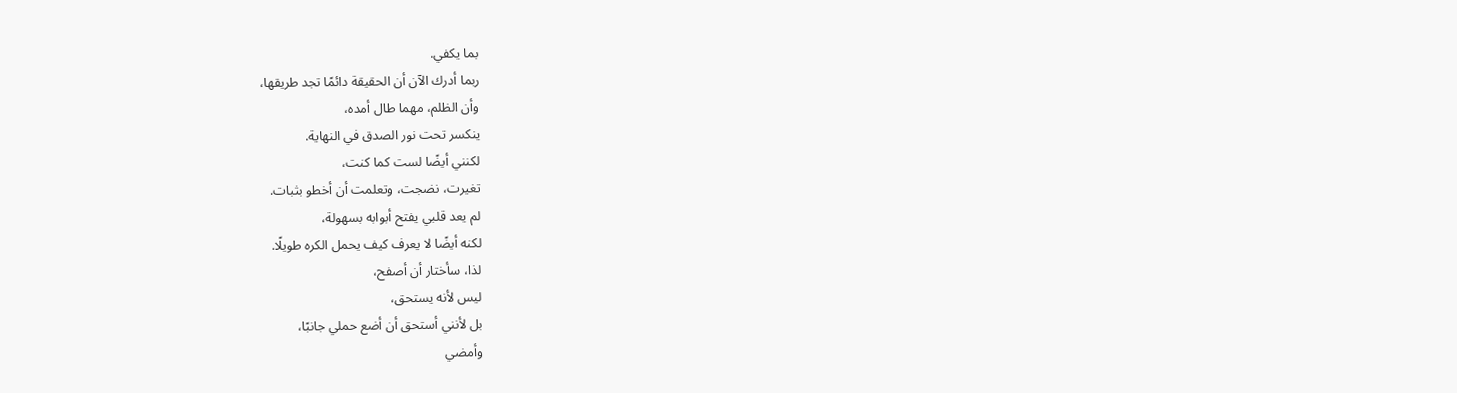بما يكفي.
ربما أدرك الآن أن الحقيقة دائمًا تجد طريقها،
وأن الظلم، مهما طال أمده،
ينكسر تحت نور الصدق في النهاية.
لكنني أيضًا لست كما كنت،
تغيرت، نضجت، وتعلمت أن أخطو بثبات.
لم يعد قلبي يفتح أبوابه بسهولة،
لكنه أيضًا لا يعرف كيف يحمل الكره طويلًا.
لذا، سأختار أن أصفح،
ليس لأنه يستحق،
بل لأنني أستحق أن أضع حملي جانبًا،
وأمضي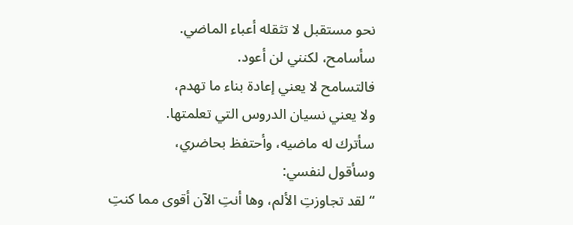نحو مستقبل لا تثقله أعباء الماضي.
سأسامح، لكنني لن أعود.
فالتسامح لا يعني إعادة بناء ما تهدم،
ولا يعني نسيان الدروس التي تعلمتها.
سأترك له ماضيه، وأحتفظ بحاضري،
وسأقول لنفسي:
“لقد تجاوزتِ الألم، وها أنتِ الآن أقوى مما كنتِ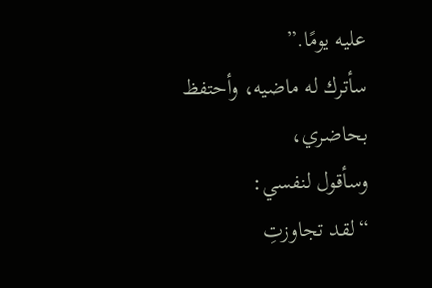عليه يومًا.”
سأترك له ماضيه، وأحتفظ بحاضري،
وسأقول لنفسي:
“لقد تجاوزتِ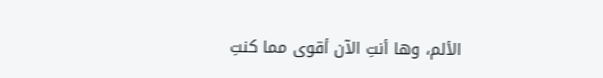الألم، وها أنتِ الآن أقوى مما كنتِ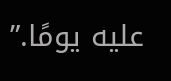عليه يومًا.”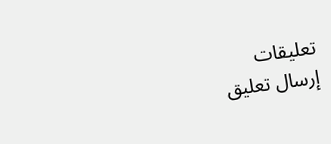تعليقات
إرسال تعليق